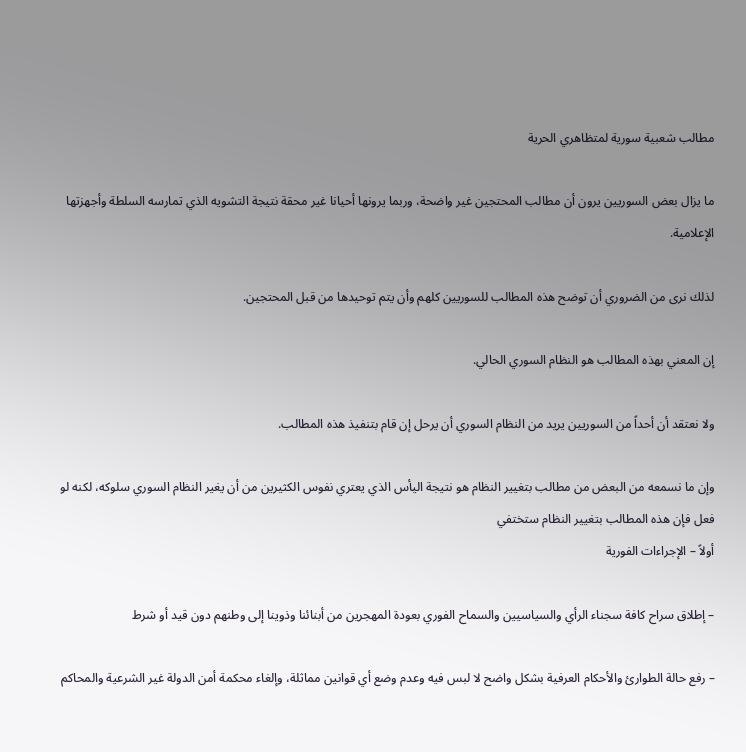مطالب شعبية سورية لمتظاهري الحرية

ما يزال بعض السوريين يرون أن مطالب المحتجين غير واضحة، وربما يرونها أحيانا غير محقة نتيجة التشويه الذي تمارسه السلطة وأجهزتها الإعلامية.

لذلك نرى من الضروري أن توضح هذه المطالب للسوريين كلهم وأن يتم توحيدها من قبل المحتجين.

إن المعني بهذه المطالب هو النظام السوري الحالي.

ولا نعتقد أن أحداً من السوريين يريد من النظام السوري أن يرحل إن قام بتنفيذ هذه المطالب.

وإن ما نسمعه من البعض من مطالب بتغيير النظام هو نتيجة اليأس الذي يعتري نفوس الكثيرين من أن يغير النظام السوري سلوكه، لكنه لو فعل فإن هذه المطالب بتغيير النظام ستختفي
أولاً – الإجراءات الفورية

– إطلاق سراح كافة سجناء الرأي والسياسيين والسماح الفوري بعودة المهجرين من أبنائنا وذوينا إلى وطنهم دون قيد أو شرط

– رفع حالة الطوارئ والأحكام العرفية بشكل واضح لا لبس فيه وعدم وضع أي قوانين مماثلة، وإلغاء محكمة أمن الدولة غير الشرعية والمحاكم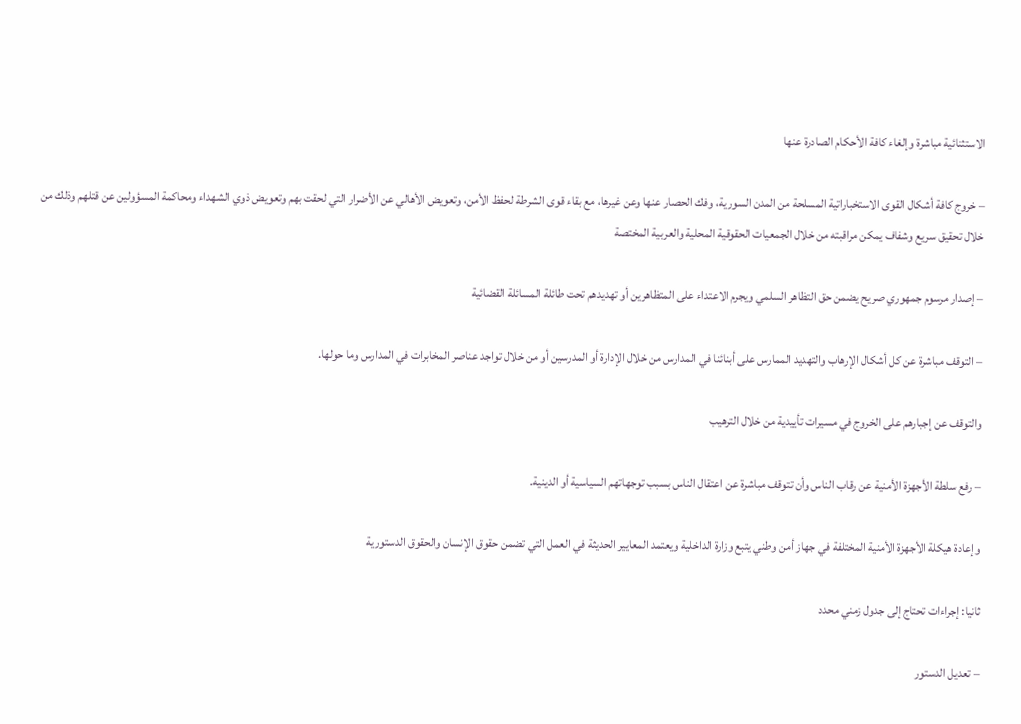الاستثنائية مباشرة وإلغاء كافة الأحكام الصادرة عنها

– خروج كافة أشكال القوى الاستخباراتية المسلحة من المدن السورية، وفك الحصار عنها وعن غيرها، مع بقاء قوى الشرطة لحفظ الأمن، وتعويض الأهالي عن الأضرار التي لحقت بهم وتعويض ذوي الشهداء ومحاكمة المسؤولين عن قتلهم وذلك من خلال تحقيق سريع وشفاف يمكن مراقبته من خلال الجمعيات الحقوقية المحلية والعربية المختصة

– إصدار مرسوم جمهوري صريح يضمن حق التظاهر السلمي ويجرم الاعتداء على المتظاهرين أو تهديدهم تحت طائلة المسائلة القضائية

– التوقف مباشرة عن كل أشكال الإرهاب والتهديد الممارس على أبنائنا في المدارس من خلال الإدارة أو المدرسين أو من خلال تواجد عناصر المخابرات في المدارس وما حولها.

والتوقف عن إجبارهم على الخروج في مسيرات تأييدية من خلال الترهيب

– رفع سلطة الأجهزة الأمنية عن رقاب الناس وأن تتوقف مباشرة عن اعتقال الناس بسبب توجهاتهم السياسية أو الدينية.

وإعادة هيكلة الأجهزة الأمنية المختلفة في جهاز أمن وطني يتبع وزارة الداخلية ويعتمد المعايير الحديثة في العمل التي تضمن حقوق الإنسان والحقوق الدستورية

ثانيا: إجراءات تحتاج إلى جدول زمني محدد

– تعديل الدستور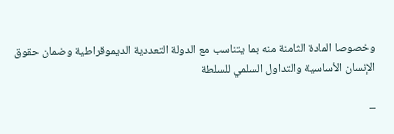وخصوصا المادة الثامنة منه بما يتناسب مع الدولة التعددية الديموقراطية وضمان حقوق الإنسان الأساسية والتداول السلمي للسلطة

–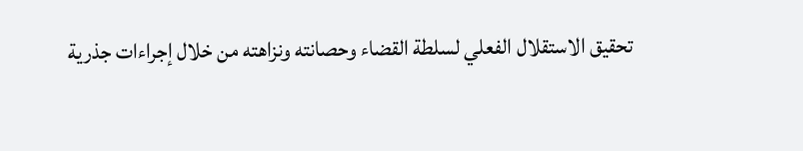تحقيق الاستقلال الفعلي لسلطة القضاء وحصانته ونزاهته من خلال إجراءات جذرية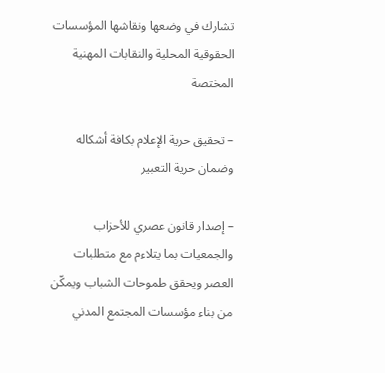تشارك في وضعها ونقاشها المؤسسات الحقوقية المحلية والنقابات المهنية المختصة

– تحقيق حرية الإعلام بكافة أشكاله وضمان حرية التعبير

– إصدار قانون عصري للأحزاب والجمعيات بما يتلاءم مع متطلبات العصر ويحقق طموحات الشباب ويمكّن من بناء مؤسسات المجتمع المدني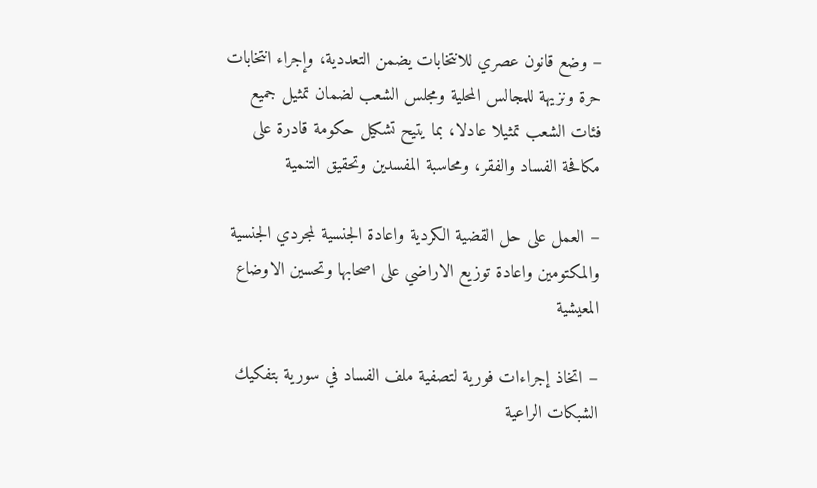– وضع قانون عصري للانتخابات يضمن التعددية، وإجراء انتخابات حرة ونزيهة للمجالس المحلية ومجلس الشعب لضمان تمثيل جميع فئات الشعب تمثيلا عادلا، بما يتيح تشكيل حكومة قادرة على مكافحة الفساد والفقر، ومحاسبة المفسدين وتحقيق التنمية

– العمل على حل القضية الكردية واعادة الجنسية لمجردي الجنسية والمكتومين واعادة توزيع الاراضي على اصحابها وتحسين الاوضاع المعيشية

– اتخاذ إجراءات فورية لتصفية ملف الفساد في سورية بتفكيك الشبكات الراعية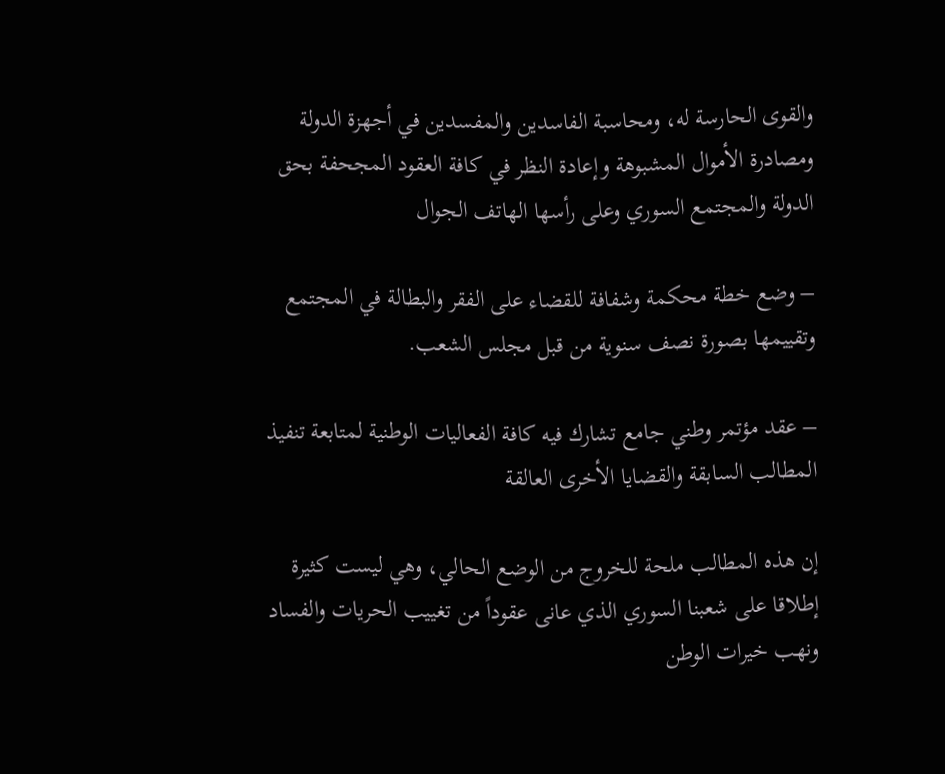والقوى الحارسة له، ومحاسبة الفاسدين والمفسدين في أجهزة الدولة ومصادرة الأموال المشبوهة وإعادة النظر في كافة العقود المجحفة بحق الدولة والمجتمع السوري وعلى رأسها الهاتف الجوال

– وضع خطة محكمة وشفافة للقضاء على الفقر والبطالة في المجتمع وتقييمها بصورة نصف سنوية من قبل مجلس الشعب.

– عقد مؤتمر وطني جامع تشارك فيه كافة الفعاليات الوطنية لمتابعة تنفيذ المطالب السابقة والقضايا الأخرى العالقة

إن هذه المطالب ملحة للخروج من الوضع الحالي، وهي ليست كثيرة إطلاقا على شعبنا السوري الذي عانى عقوداً من تغييب الحريات والفساد ونهب خيرات الوطن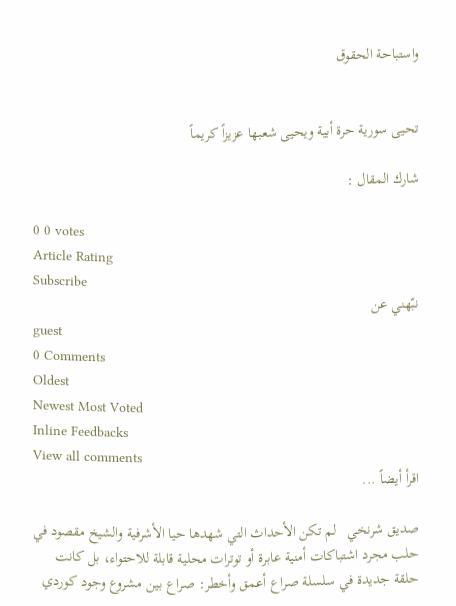واستباحة الحقوق


تحيى سورية حرة أبية ويحيى شعبها عزيزاً كريماً

شارك المقال :

0 0 votes
Article Rating
Subscribe
نبّهني عن
guest
0 Comments
Oldest
Newest Most Voted
Inline Feedbacks
View all comments
اقرأ أيضاً ...

صديق شرنخي   لم تكن الأحداث التي شهدها حيا الأشرفية والشيخ مقصود في حلب مجرد اشتباكات أمنية عابرة أو توترات محلية قابلة للاحتواء، بل كانت حلقة جديدة في سلسلة صراع أعمق وأخطر: صراع بين مشروع وجود كوردي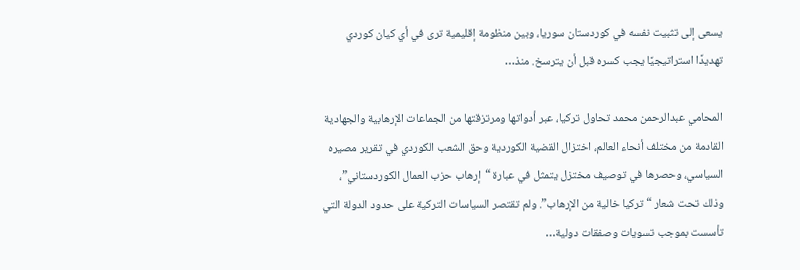يسعى إلى تثبيت نفسه في كوردستان سوريا، وبين منظومة إقليمية ترى في أي كيان كوردي تهديدًا استراتيجيًا يجب كسره قبل أن يترسخ. منذ…

المحامي عبدالرحمن محمد تحاول تركيا، عبر أدواتها ومرتزقتها من الجماعات الإرهابية والجهادية القادمة من مختلف أنحاء العالم، اختزال القضية الكوردية وحق الشعب الكوردي في تقرير مصيره السياسي، وحصرها في توصيف مختزل يتمثل في عبارة “إرهاب حزب العمال الكوردستاني”، وذلك تحت شعار “تركيا خالية من الإرهاب”. ولم تقتصر السياسات التركية على حدود الدولة التي تأسست بموجب تسويات وصفقات دولية…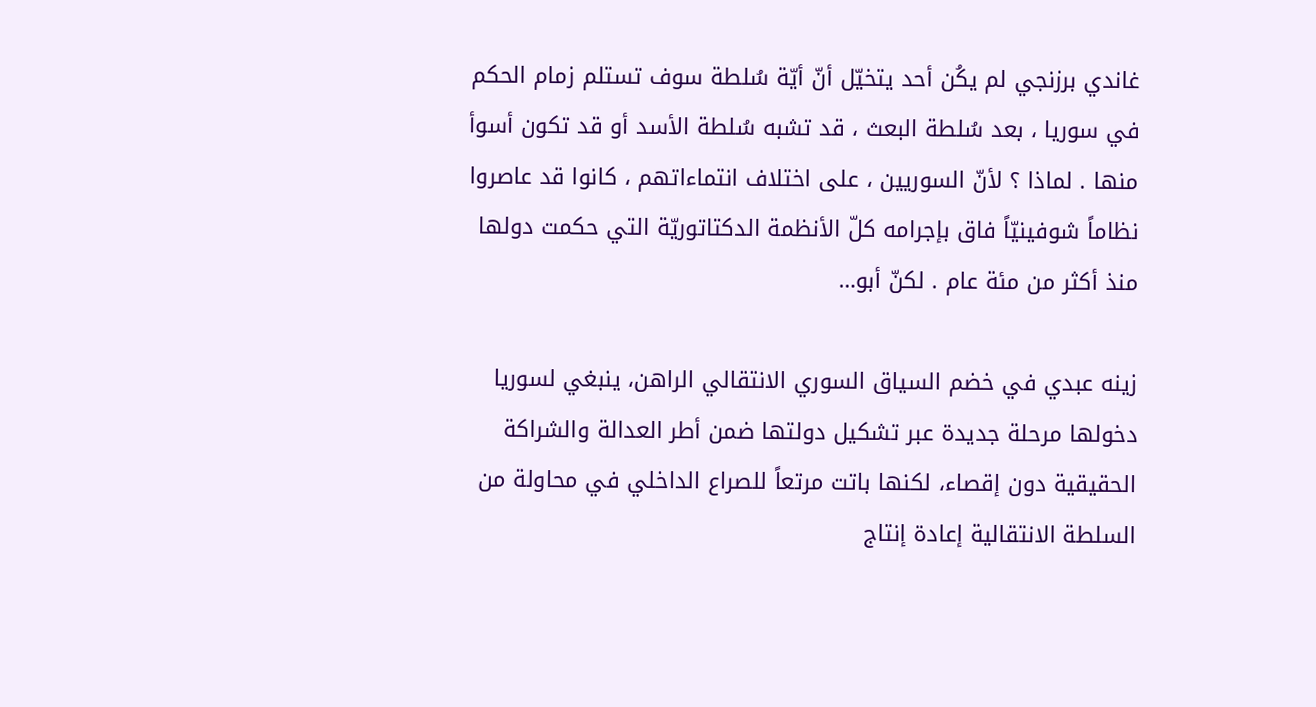غاندي برزنجي لم يكُن أحد يتخيّل أنّ أيّة سُلطة سوف تستلم زمام الحكم في سوريا ، بعد سُلطة البعث ، قد تشبه سُلطة الأسد أو قد تكون أسوأ منها . لماذا ؟ لأنّ السوريين ، على اختلاف انتماءاتهم ، كانوا قد عاصروا نظاماً شوفينيّاً فاق بإجرامه كلّ الأنظمة الدكتاتوريّة التي حكمت دولها منذ أكثر من مئة عام . لكنّ أبو…

زينه عبدي في خضم السياق السوري الانتقالي الراهن، ينبغي لسوريا دخولها مرحلة جديدة عبر تشكيل دولتها ضمن أطر العدالة والشراكة الحقيقية دون إقصاء، لكنها باتت مرتعاً للصراع الداخلي في محاولة من السلطة الانتقالية إعادة إنتاج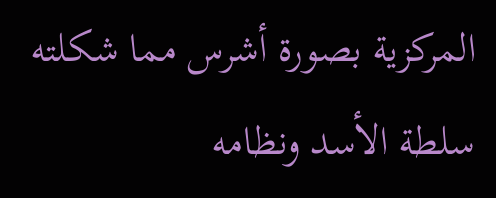المركزية بصورة أشرس مما شكلته سلطة الأسد ونظامه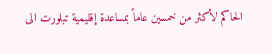الحاكم لأكثر من خمسين عاماً بمساعدة إقليمية تبلورت الى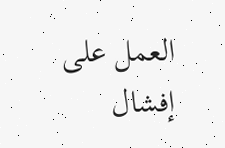العمل على إفشال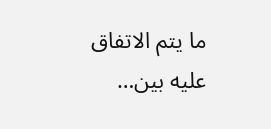ما يتم الاتفاق عليه بين…